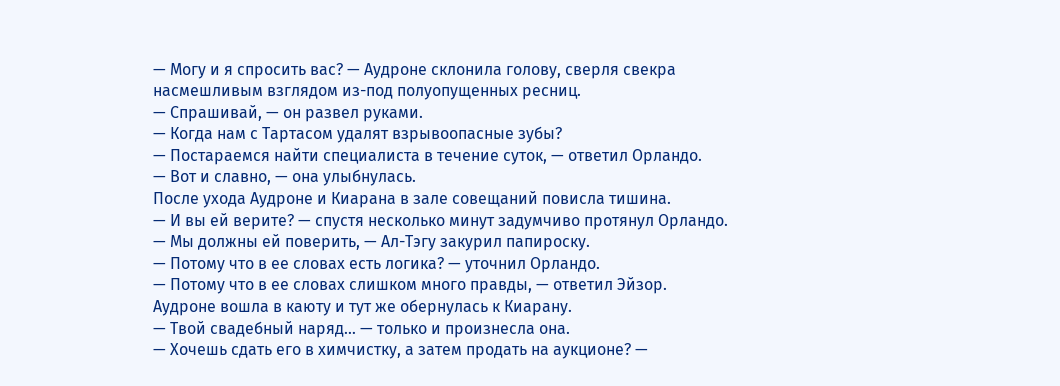— Могу и я спросить вас? — Аудроне склонила голову, сверля свекра насмешливым взглядом из-под полуопущенных ресниц.
— Спрашивай, — он развел руками.
— Когда нам с Тартасом удалят взрывоопасные зубы?
— Постараемся найти специалиста в течение суток, — ответил Орландо.
— Вот и славно, — она улыбнулась.
После ухода Аудроне и Киарана в зале совещаний повисла тишина.
— И вы ей верите? — спустя несколько минут задумчиво протянул Орландо.
— Мы должны ей поверить, — Ал-Тэгу закурил папироску.
— Потому что в ее словах есть логика? — уточнил Орландо.
— Потому что в ее словах слишком много правды, — ответил Эйзор.
Аудроне вошла в каюту и тут же обернулась к Киарану.
— Твой свадебный наряд… — только и произнесла она.
— Хочешь сдать его в химчистку, а затем продать на аукционе? —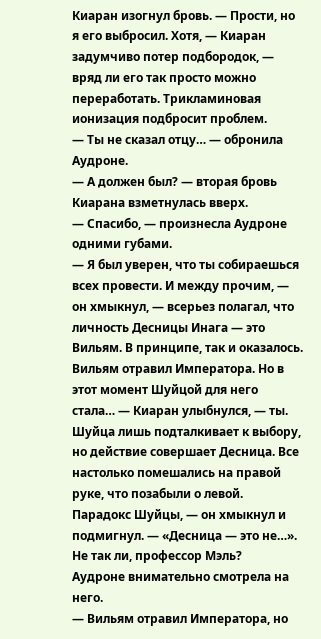Киаран изогнул бровь. — Прости, но я его выбросил. Хотя, — Киаран задумчиво потер подбородок, — вряд ли его так просто можно переработать. Трикламиновая ионизация подбросит проблем.
— Ты не сказал отцу… — обронила Аудроне.
— А должен был? — вторая бровь Киарана взметнулась вверх.
— Спасибо, — произнесла Аудроне одними губами.
— Я был уверен, что ты собираешься всех провести. И между прочим, — он хмыкнул, — всерьез полагал, что личность Десницы Инага — это Вильям. В принципе, так и оказалось. Вильям отравил Императора. Но в этот момент Шуйцой для него стала… — Киаран улыбнулся, — ты. Шуйца лишь подталкивает к выбору, но действие совершает Десница. Все настолько помешались на правой руке, что позабыли о левой. Парадокс Шуйцы, — он хмыкнул и подмигнул. — «Десница — это не…». Не так ли, профессор Мэль?
Аудроне внимательно смотрела на него.
— Вильям отравил Императора, но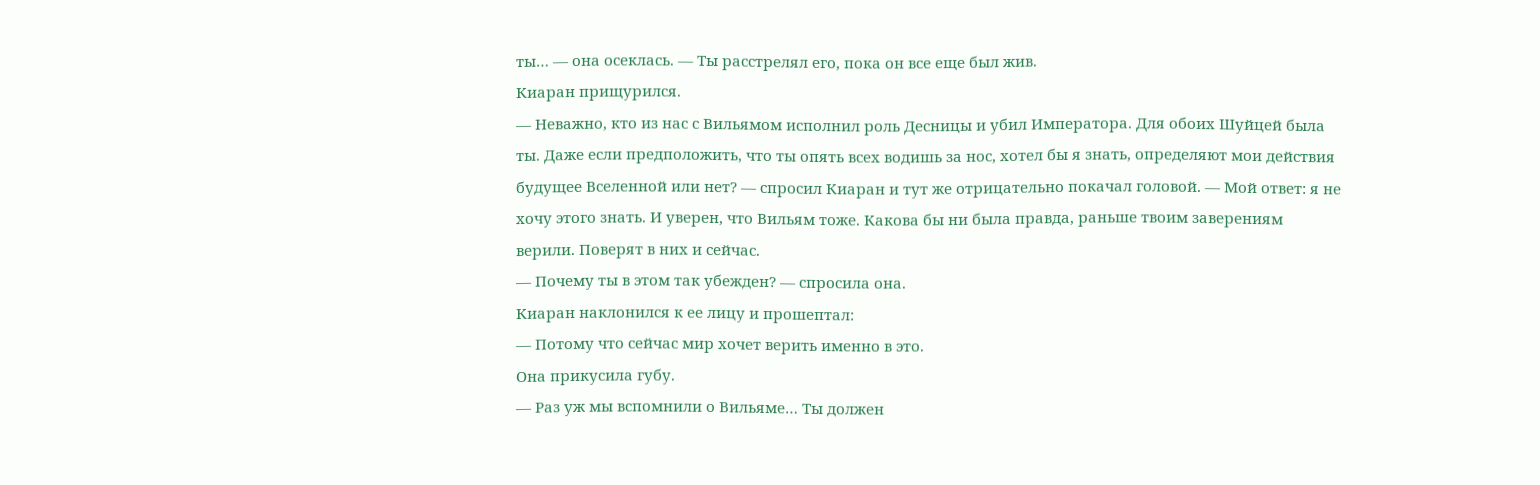ты… — она осеклась. — Ты расстрелял его, пока он все еще был жив.
Киаран прищурился.
— Неважно, кто из нас с Вильямом исполнил роль Десницы и убил Императора. Для обоих Шуйцей была ты. Даже если предположить, что ты опять всех водишь за нос, хотел бы я знать, определяют мои действия будущее Вселенной или нет? — спросил Киаран и тут же отрицательно покачал головой. — Мой ответ: я не хочу этого знать. И уверен, что Вильям тоже. Какова бы ни была правда, раньше твоим заверениям верили. Поверят в них и сейчас.
— Почему ты в этом так убежден? — спросила она.
Киаран наклонился к ее лицу и прошептал:
— Потому что сейчас мир хочет верить именно в это.
Она прикусила губу.
— Раз уж мы вспомнили о Вильяме… Ты должен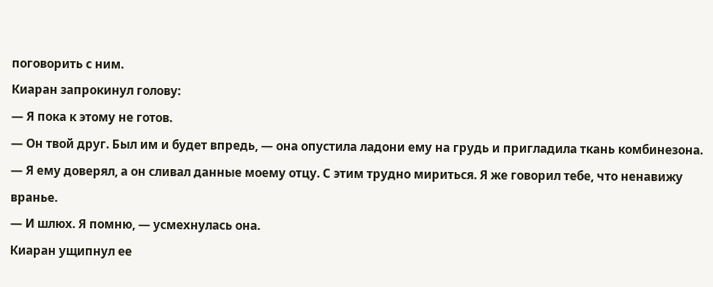поговорить с ним.
Киаран запрокинул голову:
— Я пока к этому не готов.
— Он твой друг. Был им и будет впредь, — она опустила ладони ему на грудь и пригладила ткань комбинезона.
— Я ему доверял, а он сливал данные моему отцу. С этим трудно мириться. Я же говорил тебе, что ненавижу вранье.
— И шлюх. Я помню, — усмехнулась она.
Киаран ущипнул ее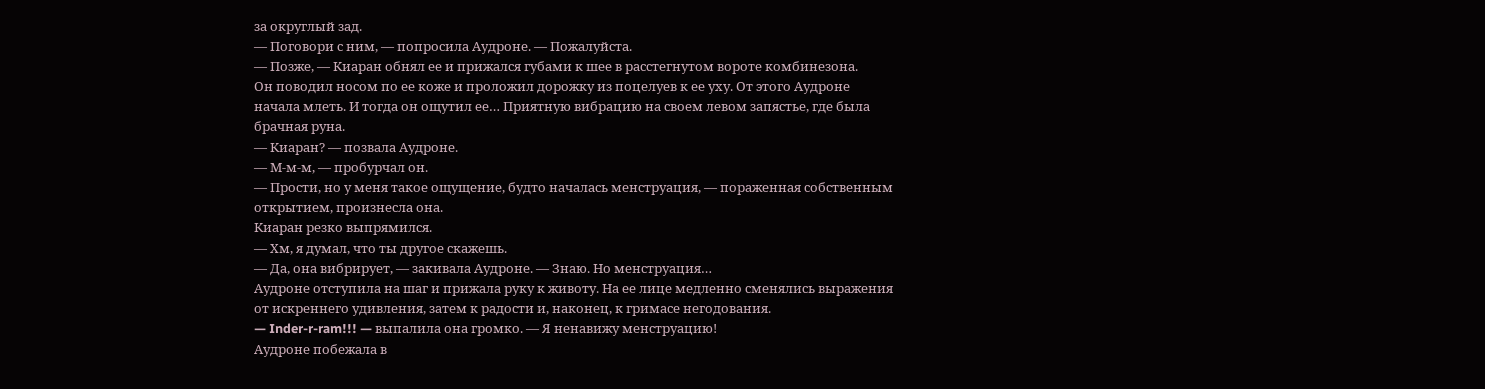за округлый зад.
— Поговори с ним, — попросила Аудроне. — Пожалуйста.
— Позже, — Киаран обнял ее и прижался губами к шее в расстегнутом вороте комбинезона.
Он поводил носом по ее коже и проложил дорожку из поцелуев к ее уху. От этого Аудроне начала млеть. И тогда он ощутил ее… Приятную вибрацию на своем левом запястье, где была брачная руна.
— Киаран? — позвала Аудроне.
— М-м-м, — пробурчал он.
— Прости, но у меня такое ощущение, будто началась менструация, — пораженная собственным открытием, произнесла она.
Киаран резко выпрямился.
— Хм, я думал, что ты другое скажешь.
— Да, она вибрирует, — закивала Аудроне. — Знаю. Но менструация…
Аудроне отступила на шаг и прижала руку к животу. На ее лице медленно сменялись выражения от искреннего удивления, затем к радости и, наконец, к гримасе негодования.
— Inder-r-ram!!! — выпалила она громко. — Я ненавижу менструацию!
Аудроне побежала в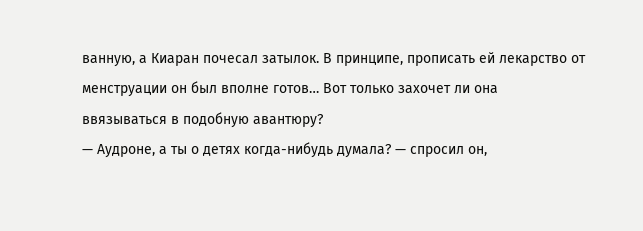ванную, а Киаран почесал затылок. В принципе, прописать ей лекарство от менструации он был вполне готов… Вот только захочет ли она ввязываться в подобную авантюру?
— Аудроне, а ты о детях когда-нибудь думала? — спросил он,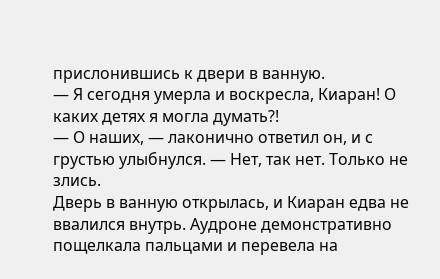прислонившись к двери в ванную.
— Я сегодня умерла и воскресла, Киаран! О каких детях я могла думать?!
— О наших, — лаконично ответил он, и с грустью улыбнулся. — Нет, так нет. Только не злись.
Дверь в ванную открылась, и Киаран едва не ввалился внутрь. Аудроне демонстративно пощелкала пальцами и перевела на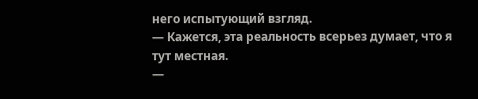него испытующий взгляд.
— Кажется, эта реальность всерьез думает, что я тут местная.
—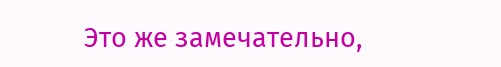Это же замечательно,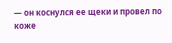— он коснулся ее щеки и провел по коже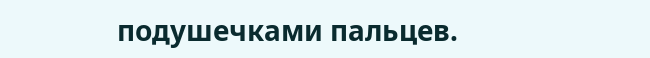подушечками пальцев.